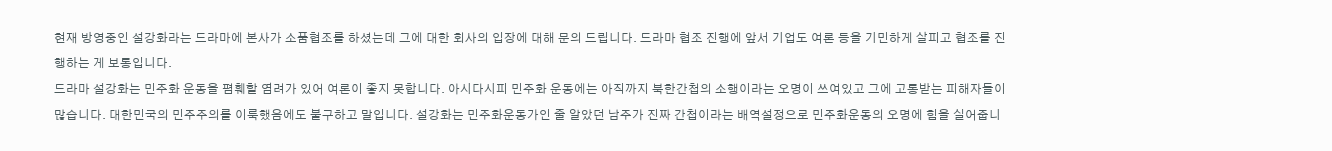현재 방영중인 설강화라는 드라마에 본사가 소품협조를 하셨는데 그에 대한 회사의 입장에 대해 문의 드립니다. 드라마 협조 진행에 앞서 기업도 여론 등을 기민하게 살피고 협조를 진행하는 게 보통입니다.
드라마 설강화는 민주화 운동을 폄훼할 염려가 있어 여론이 좋지 못합니다. 아시다시피 민주화 운동에는 아직까지 북한간첩의 소행이라는 오명이 쓰여있고 그에 고통받는 피해자들이 많습니다. 대한민국의 민주주의를 이룩했음에도 불구하고 말입니다. 설강화는 민주화운동가인 줄 알았던 남주가 진짜 간첩이라는 배역설정으로 민주화운동의 오명에 힘을 실어줍니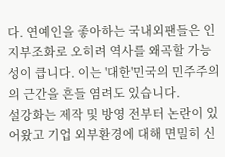다. 연예인을 좋아하는 국내외팬들은 인지부조화로 오히려 역사를 왜곡할 가능성이 큽니다. 이는 '대한'민국의 민주주의의 근간을 흔들 염려도 있습니다.
설강화는 제작 및 방영 전부터 논란이 있어왔고 기업 외부환경에 대해 면밀히 신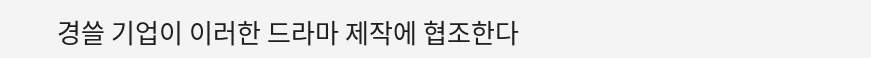경쓸 기업이 이러한 드라마 제작에 협조한다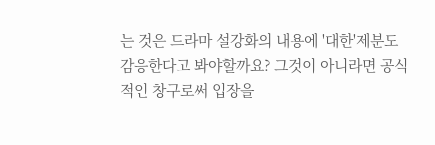는 것은 드라마 설강화의 내용에 '대한'제분도 감응한다고 봐야할까요? 그것이 아니라면 공식적인 창구로써 입장을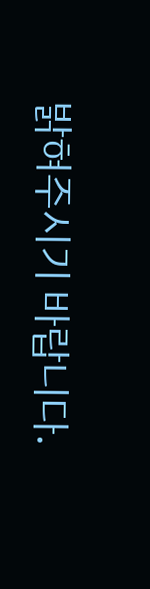밝혀주시기 바랍니다.